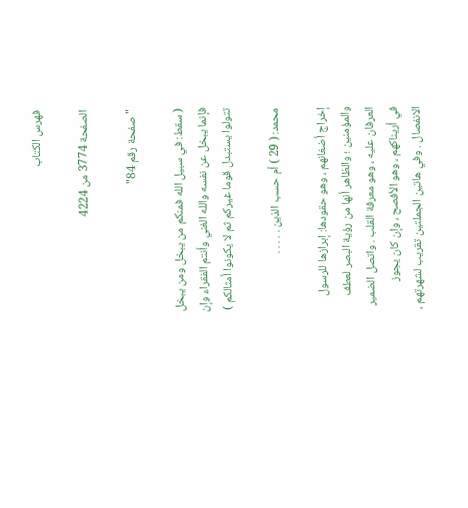فهرس الكتاب

الصفحة 3774 من 4224

"صفحة رقم 84"

( سقط: في سبيل الله فمنكم من يبخل ومن يبخل فإنما يبخل عن نفسه والله الغني وأنتم الفقراء وإن تتولوا يستبدل قوما غيركم ثم لا يكونوا أمثالكم )

محمد: ( 29 ) أم حسب الذين . . . . .

إخراج أضغانهم ، وهو حقودها: إبرازها للرسول والمؤمنين ؛ والظاهر أنها من رؤية البصر لعطف العرفان عليه ، وهو معرفة القلب . واتصل الضمير في أريناكهم ، وهو الأفصح ، وإن كان يجوز الانفصال . وفي هاتين الجملتين تقريب لشهرتهم ،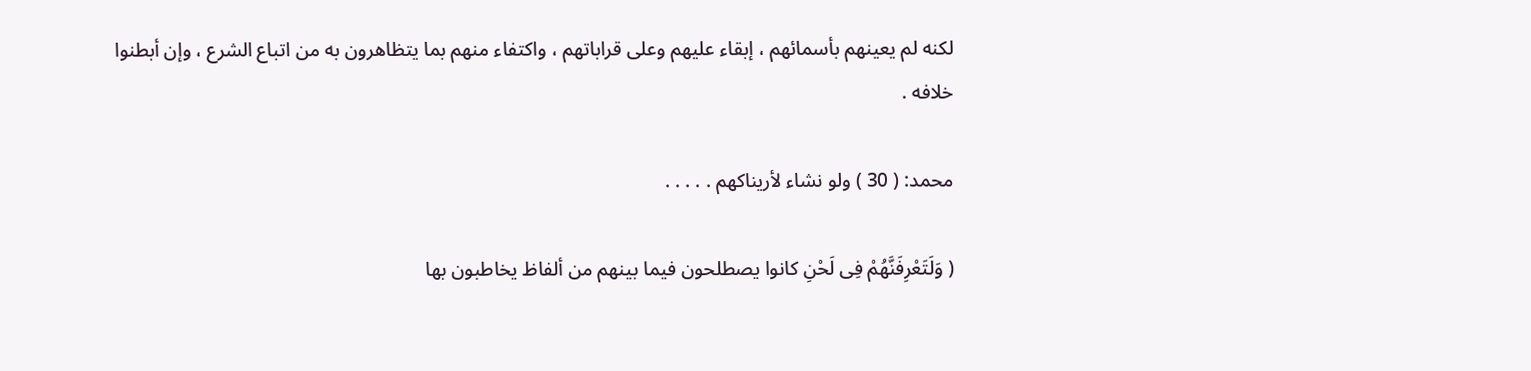لكنه لم يعينهم بأسمائهم ، إبقاء عليهم وعلى قراباتهم ، واكتفاء منهم بما يتظاهرون به من اتباع الشرع ، وإن أبطنوا خلافه .

محمد: ( 30 ) ولو نشاء لأريناكهم . . . . .

( وَلَتَعْرِفَنَّهُمْ فِى لَحْنِ كانوا يصطلحون فيما بينهم من ألفاظ يخاطبون بها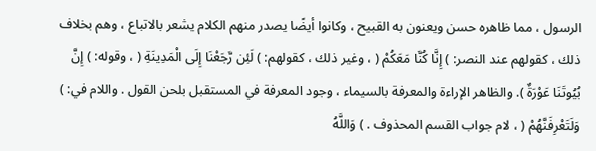الرسول ، مما ظاهره حسن ويعنون به القبيح ، وكانوا أيضًا يصدر منهم الكلام يشعر بالاتباع ، وهم بخلاف ذلك ، كقولهم عند النصر: ) إِنَّا كُنَّا مَعَكُمْ ( ، وغير ذلك ، كقولهم: ) لَئِن رَّجَعْنَا إِلَى الْمَدِينَةِ ( ، وقوله: ) إِنَّ بُيُوتَنَا عَوْرَةٌ ). والظاهر الإراءة والمعرفة بالسيماء ، وجود المعرفة في المستقبل بلحن القول . واللام في: ) وَلَتَعْرِفَنَّهُمْ ( ، لام جواب القسم المحذوف . ) وَاللَّهُ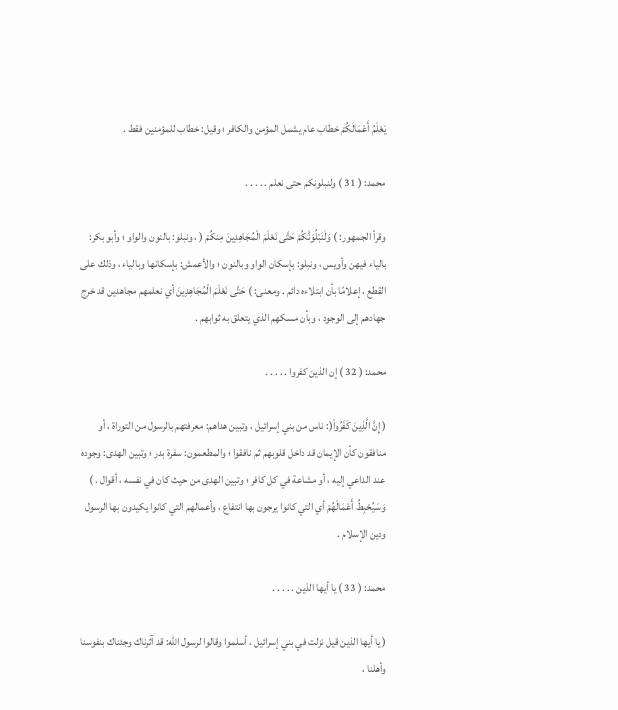يَعْلَمُ أَعْمَالَكُمْ خطاب عام يشمل المؤمن والكافر ؛ وقيل: خطاب للمؤمنين فقط .

محمد: ( 31 ) ولنبلونكم حتى نعلم . . . . .

وقرأ الجمهور: ) وَلَنَبْلُوَنَّكُمْ حَتَّى نَعْلَمَ الْمُجَاهِدِينَ مِنكُمْ ( ، ونبلو: بالنون والواو ؛ وأبو بكر: بالياء فيهن وأويس ، ونبلو: بإسكان الواو وبالنون ؛ والأعمش: بإسكانها وبالياء ، وذلك على القطع ، إعلامًا بأن ابتلاءه دائم . ومعنى: ) حَتَّى نَعْلَمَ الْمُجَاهِدِينَ أي نعلمهم مجاهدين قد خرج جهادهم إلى الوجود ، وبأن مسكهم الذي يتعلق به ثوابهم .

محمد: ( 32 ) إن الذين كفروا . . . . .

( إِنَّ الَّذِينَ كَفَرُواْ(: ناس من بني إسرائيل ، وتبين هداهم: معرفتهم بالرسول من التوراة ، أو منافقون كأن الإيمان قد داخل قلوبهم ثم نافقوا ؛ والمطعمون: سفرة بدر ؛ وتبين الهدى: وجوده عند الداعي إليه ، أو مشاعة في كل كافر ؛ وتبين الهدى من حيث كان في نفسه ، أقوال . ) وَسَيُحْبِطُ أَعْمَالَهُمْ أي التي كانوا يرجون بها انتفاع ، وأعمالهم التي كانوا يكيدون بها الرسول ودين الإسلام .

محمد: ( 33 ) يا أيها الذين . . . . .

( يا أيها الذين قيل نزلت في بني إسرائيل ، أسلموا وقالوا لرسول الله: قد آثرناك وجئناك بنفوسنا وأهلنا ،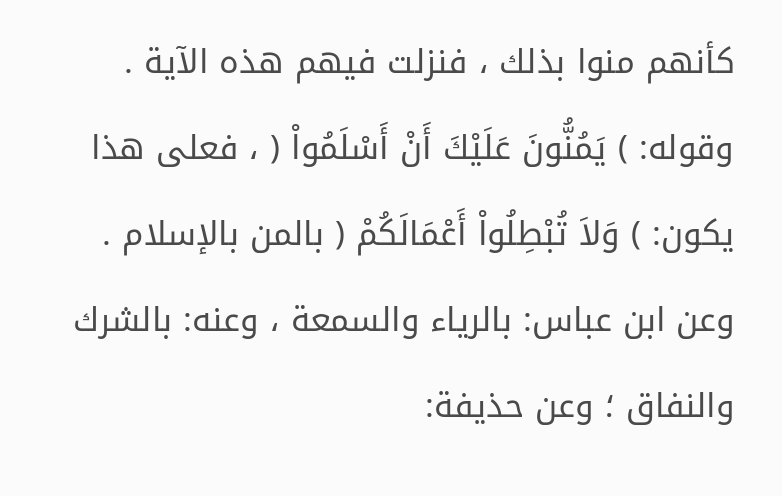كأنهم منوا بذلك ، فنزلت فيهم هذه الآية . وقوله: ) يَمُنُّونَ عَلَيْكَ أَنْ أَسْلَمُواْ ( ، فعلى هذا يكون: ) وَلاَ تُبْطِلُواْ أَعْمَالَكُمْ ( بالمن بالإسلام . وعن ابن عباس: بالرياء والسمعة ، وعنه: بالشرك والنفاق ؛ وعن حذيفة: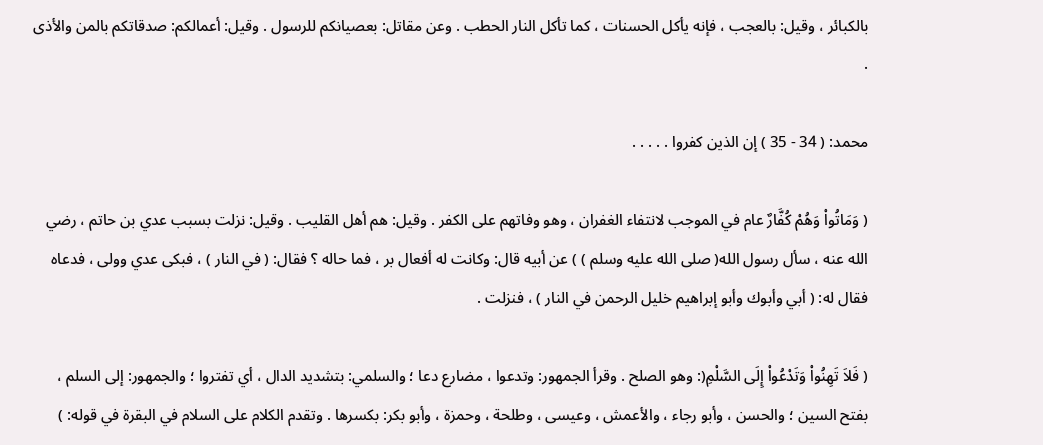بالكبائر ، وقيل: بالعجب ، فإنه يأكل الحسنات ، كما تأكل النار الحطب . وعن مقاتل: بعصيانكم للرسول . وقيل: أعمالكم: صدقاتكم بالمن والأذى .

محمد: ( 34 - 35 ) إن الذين كفروا . . . . .

( وَمَاتُواْ وَهُمْ كُفَّارٌ عام في الموجب لانتفاء الغفران ، وهو وفاتهم على الكفر . وقيل: هم أهل القليب . وقيل: نزلت بسبب عدي بن حاتم ، رضي الله عنه ، سأل رسول الله( صلى الله عليه وسلم ) ) عن أبيه قال: وكانت له أفعال بر ، فما حاله ؟ فقال: ( في النار ) ، فبكى عدي وولى ، فدعاه فقال له: ( أبي وأبوك وأبو إبراهيم خليل الرحمن في النار ) ، فنزلت .

( فَلاَ تَهِنُواْ وَتَدْعُواْ إِلَى السَّلْمِ(: وهو الصلح . وقرأ الجمهور: وتدعوا ، مضارع دعا ؛ والسلمي: بتشديد الدال ، أي تفتروا ؛ والجمهور: إلى السلم ، بفتح السين ؛ والحسن ، وأبو رجاء ، والأعمش ، وعيسى ، وطلحة ، وحمزة ، وأبو بكر: بكسرها . وتقدم الكلام على السلام في البقرة في قوله: )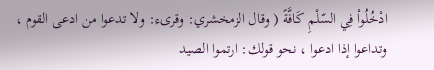ادْخُلُواْ فِي السّلْمِ كَافَّةً ( وقال الزمخشري: وقرىء: ولا تدعوا من ادعى القوم ، وتداعوا إذا ادعوا ، نحو قولك: ارتموا الصيد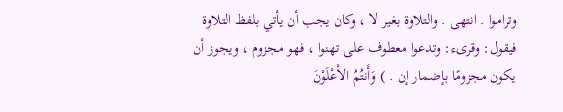وتراموا . انتهى . والتلاوة بغير لا ، وكان يجب أن يأتي بلفظ التلاوة فيقول: وقرىء: وتدعوا معطوف على تهنوا ، فهو مجزوم ، ويجوز أن يكون مجزومًا بإضمار إن . ) وَأَنتُمُ الاْعْلَوْنَ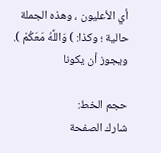أي الأعليون ، وهذه الجملة حالية ؛ وكذا: ) وَاللَّهُ مَعَكُمْ ). ويجوز أن يكونا

حجم الخط:
شارك الصفحة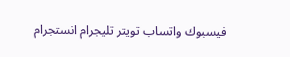فيسبوك واتساب تويتر تليجرام انستجرام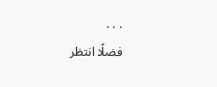. . .
فضلًا انتظر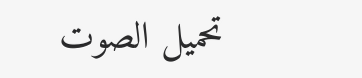تحميل الصوت